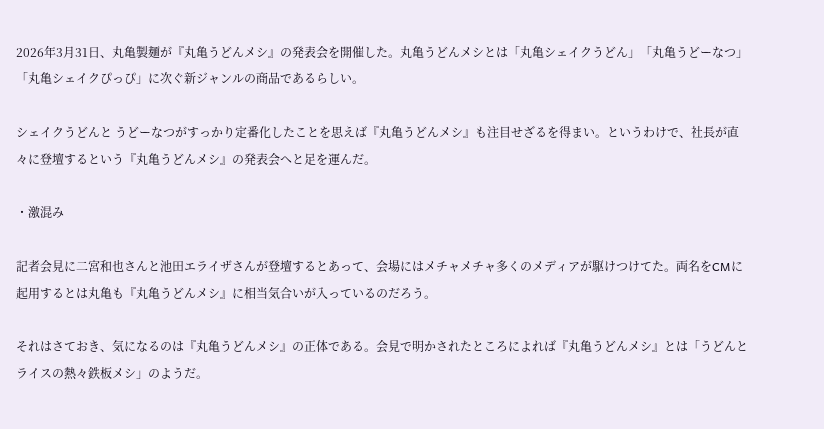2026年3月31日、丸亀製麺が『丸亀うどんメシ』の発表会を開催した。丸亀うどんメシとは「丸亀シェイクうどん」「丸亀うどーなつ」「丸亀シェイクぴっぴ」に次ぐ新ジャンルの商品であるらしい。

シェイクうどんと うどーなつがすっかり定番化したことを思えば『丸亀うどんメシ』も注目せざるを得まい。というわけで、社長が直々に登壇するという『丸亀うどんメシ』の発表会へと足を運んだ。

・激混み

記者会見に二宮和也さんと池田エライザさんが登壇するとあって、会場にはメチャメチャ多くのメディアが駆けつけてた。両名をCMに起用するとは丸亀も『丸亀うどんメシ』に相当気合いが入っているのだろう。

それはさておき、気になるのは『丸亀うどんメシ』の正体である。会見で明かされたところによれば『丸亀うどんメシ』とは「うどんとライスの熱々鉄板メシ」のようだ。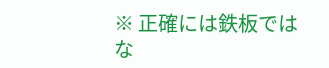※ 正確には鉄板ではな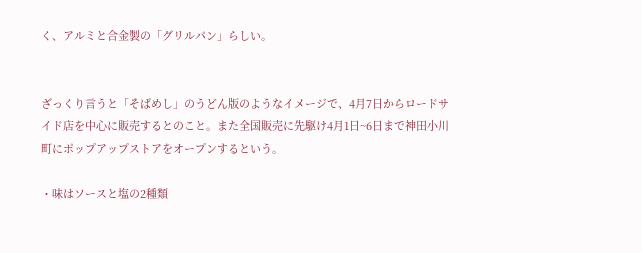く、アルミと合金製の「グリルパン」らしい。


ざっくり言うと「そばめし」のうどん版のようなイメージで、4月7日からロードサイド店を中心に販売するとのこと。また全国販売に先駆け4月1日~6日まで神田小川町にポップアップストアをオープンするという。

・味はソースと塩の2種類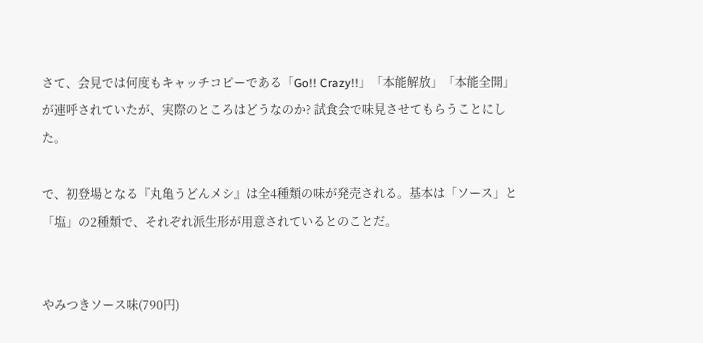さて、会見では何度もキャッチコピーである「Go!! Crazy!!」「本能解放」「本能全開」が連呼されていたが、実際のところはどうなのか? 試食会で味見させてもらうことにした。

で、初登場となる『丸亀うどんメシ』は全4種類の味が発売される。基本は「ソース」と「塩」の2種類で、それぞれ派生形が用意されているとのことだ。


やみつきソース味(790円)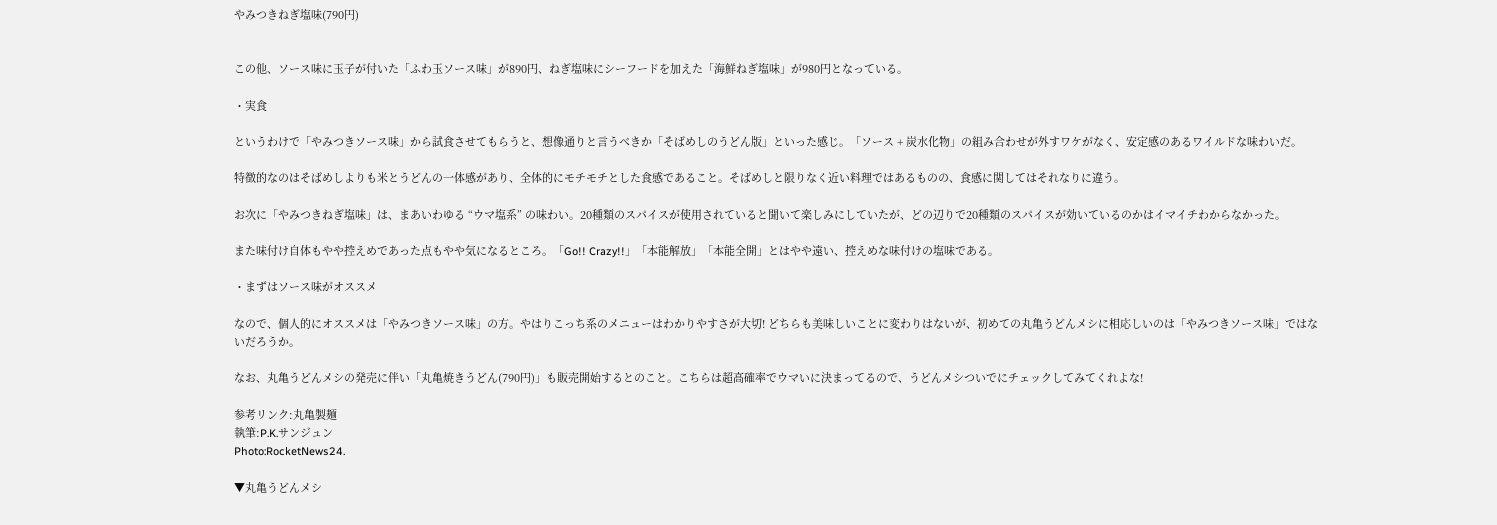やみつきねぎ塩味(790円)


この他、ソース味に玉子が付いた「ふわ玉ソース味」が890円、ねぎ塩味にシーフードを加えた「海鮮ねぎ塩味」が980円となっている。

・実食

というわけで「やみつきソース味」から試食させてもらうと、想像通りと言うべきか「そばめしのうどん版」といった感じ。「ソース + 炭水化物」の組み合わせが外すワケがなく、安定感のあるワイルドな味わいだ。

特徴的なのはそばめしよりも米とうどんの一体感があり、全体的にモチモチとした食感であること。そばめしと限りなく近い料理ではあるものの、食感に関してはそれなりに違う。

お次に「やみつきねぎ塩味」は、まあいわゆる “ウマ塩系” の味わい。20種類のスパイスが使用されていると聞いて楽しみにしていたが、どの辺りで20種類のスパイスが効いているのかはイマイチわからなかった。

また味付け自体もやや控えめであった点もやや気になるところ。「Go!! Crazy!!」「本能解放」「本能全開」とはやや遠い、控えめな味付けの塩味である。

・まずはソース味がオススメ

なので、個人的にオススメは「やみつきソース味」の方。やはりこっち系のメニューはわかりやすさが大切! どちらも美味しいことに変わりはないが、初めての丸亀うどんメシに相応しいのは「やみつきソース味」ではないだろうか。

なお、丸亀うどんメシの発売に伴い「丸亀焼きうどん(790円)」も販売開始するとのこと。こちらは超高確率でウマいに決まってるので、うどんメシついでにチェックしてみてくれよな!

参考リンク:丸亀製麺
執筆:P.K.サンジュン
Photo:RocketNews24.

▼丸亀うどんメシ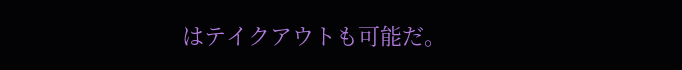はテイクアウトも可能だ。